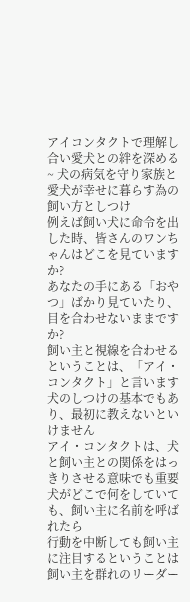アイコンタクトで理解し合い愛犬との絆を深める ~ 犬の病気を守り家族と愛犬が幸せに暮らす為の飼い方としつけ
例えば飼い犬に命令を出した時、皆さんのワンちゃんはどこを見ていますか?
あなたの手にある「おやつ」ばかり見ていたり、目を合わせないままですか?
飼い主と視線を合わせるということは、「アイ・コンタクト」と言います
犬のしつけの基本でもあり、最初に教えないといけません
アイ・コンタクトは、犬と飼い主との関係をはっきりさせる意味でも重要
犬がどこで何をしていても、飼い主に名前を呼ばれたら
行動を中断しても飼い主に注目するということは
飼い主を群れのリーダー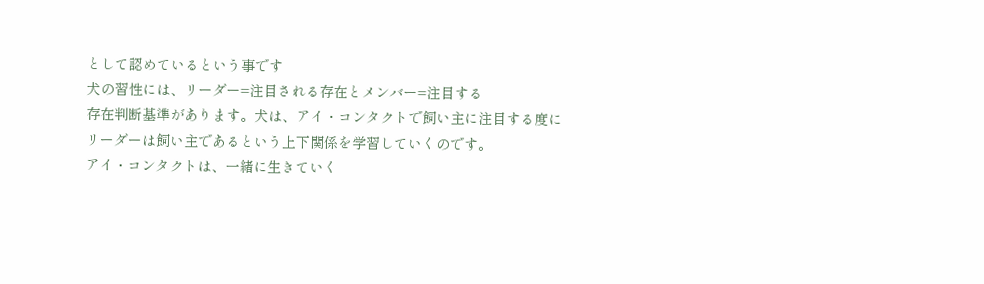として認めているという事です
犬の習性には、リーダー=注目される存在とメンバー=注目する
存在判断基準があります。犬は、アイ・コンタクトで飼い主に注目する度に
リーダーは飼い主であるという上下関係を学習していくのです。
アイ・コンタクトは、一緒に生きていく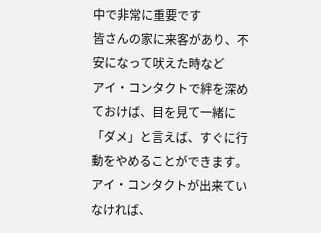中で非常に重要です
皆さんの家に来客があり、不安になって吠えた時など
アイ・コンタクトで絆を深めておけば、目を見て一緒に
「ダメ」と言えば、すぐに行動をやめることができます。
アイ・コンタクトが出来ていなければ、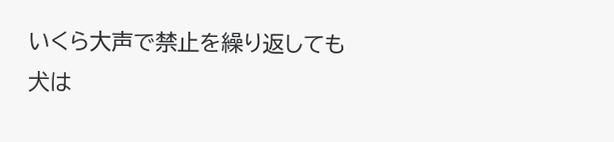いくら大声で禁止を繰り返しても
犬は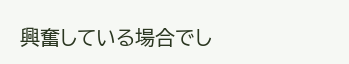興奮している場合でし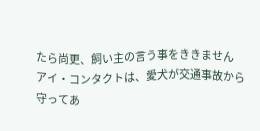たら尚更、飼い主の言う事をききません
アイ・コンタクトは、愛犬が交通事故から守ってあ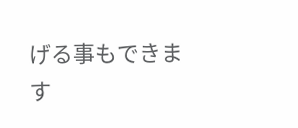げる事もできます